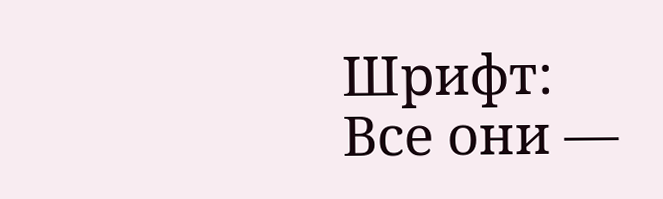Шрифт:
Все они —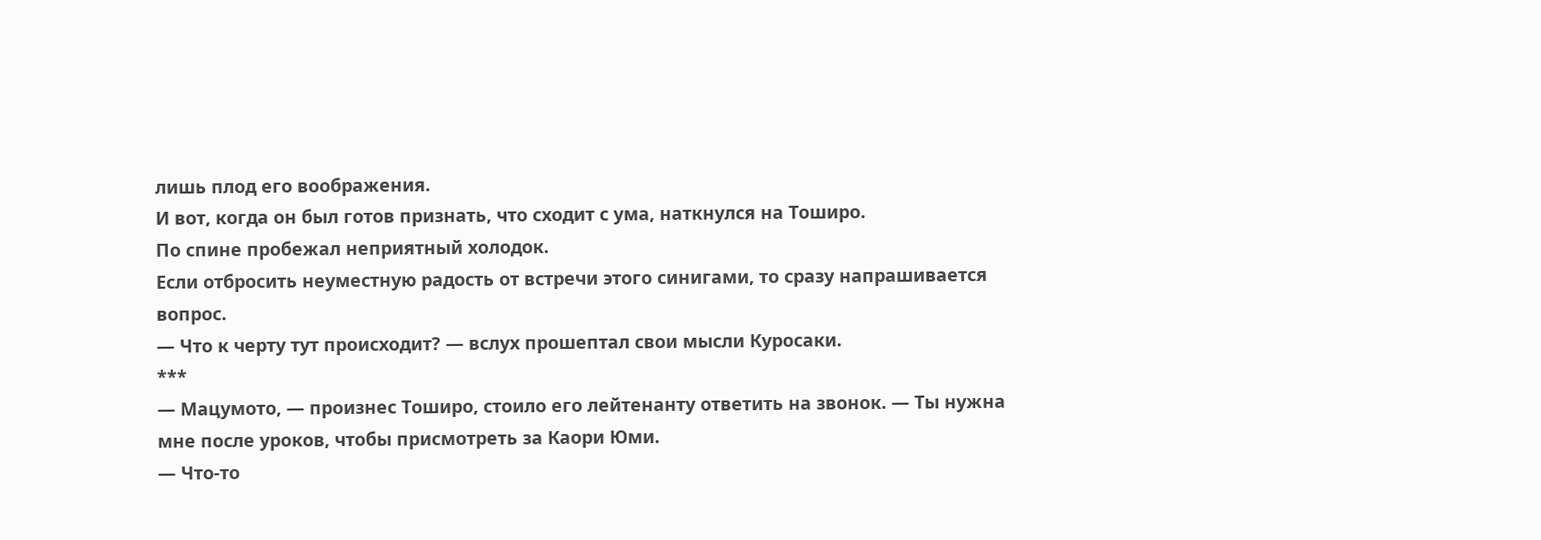лишь плод его воображения.
И вот, когда он был готов признать, что сходит с ума, наткнулся на Тоширо.
По спине пробежал неприятный холодок.
Если отбросить неуместную радость от встречи этого синигами, то сразу напрашивается вопрос.
— Что к черту тут происходит? — вслух прошептал свои мысли Куросаки.
***
— Мацумото, — произнес Тоширо, стоило его лейтенанту ответить на звонок. — Ты нужна мне после уроков, чтобы присмотреть за Каори Юми.
— Что-то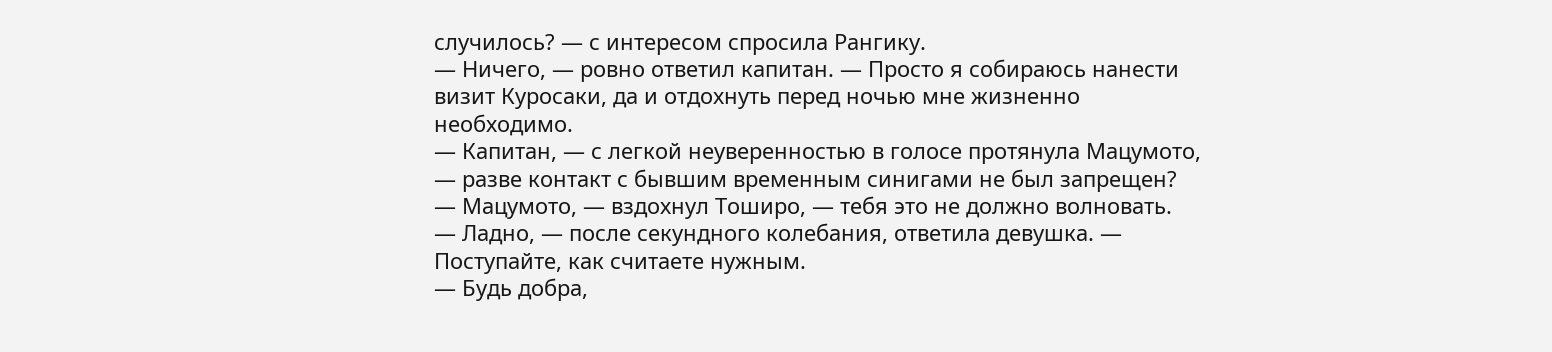случилось? — с интересом спросила Рангику.
— Ничего, — ровно ответил капитан. — Просто я собираюсь нанести визит Куросаки, да и отдохнуть перед ночью мне жизненно необходимо.
— Капитан, — с легкой неуверенностью в голосе протянула Мацумото, — разве контакт с бывшим временным синигами не был запрещен?
— Мацумото, — вздохнул Тоширо, — тебя это не должно волновать.
— Ладно, — после секундного колебания, ответила девушка. — Поступайте, как считаете нужным.
— Будь добра,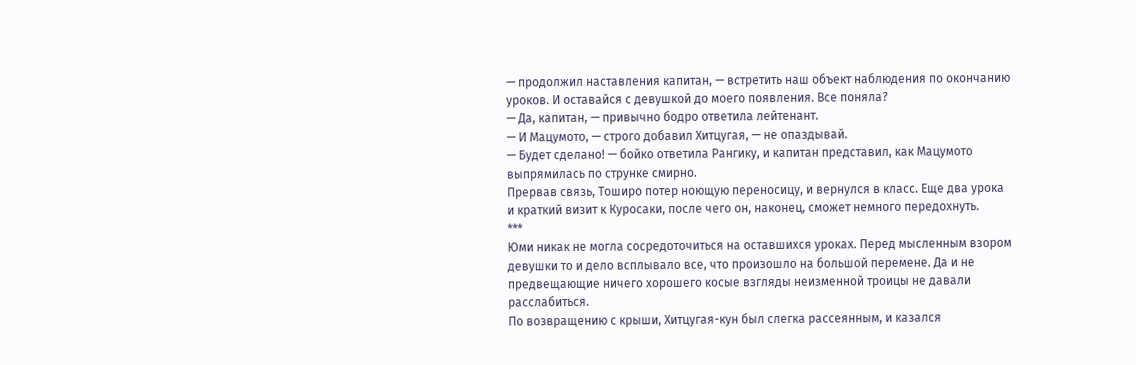— продолжил наставления капитан, — встретить наш объект наблюдения по окончанию уроков. И оставайся с девушкой до моего появления. Все поняла?
— Да, капитан, — привычно бодро ответила лейтенант.
— И Мацумото, — строго добавил Хитцугая, — не опаздывай.
— Будет сделано! — бойко ответила Рангику, и капитан представил, как Мацумото выпрямилась по струнке смирно.
Прервав связь, Тоширо потер ноющую переносицу, и вернулся в класс. Еще два урока и краткий визит к Куросаки, после чего он, наконец, сможет немного передохнуть.
***
Юми никак не могла сосредоточиться на оставшихся уроках. Перед мысленным взором девушки то и дело всплывало все, что произошло на большой перемене. Да и не предвещающие ничего хорошего косые взгляды неизменной троицы не давали расслабиться.
По возвращению с крыши, Хитцугая-кун был слегка рассеянным, и казался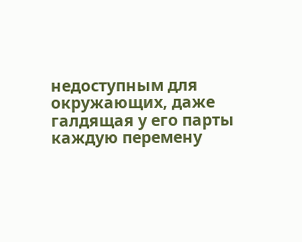недоступным для окружающих, даже галдящая у его парты каждую перемену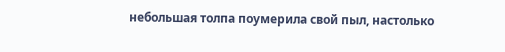небольшая толпа поумерила свой пыл, настолько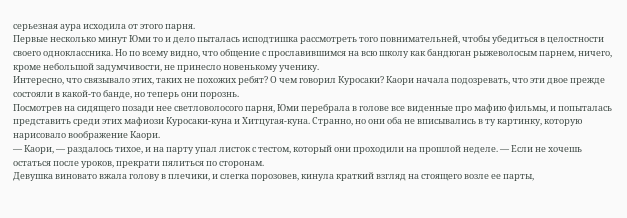серьезная аура исходила от этого парня.
Первые несколько минут Юми то и дело пыталась исподтишка рассмотреть того повнимательней, чтобы убедиться в целостности своего одноклассника. Но по всему видно, что общение с прославившимся на всю школу как бандюган рыжеволосым парнем, ничего, кроме небольшой задумчивости, не принесло новенькому ученику.
Интересно, что связывало этих, таких не похожих ребят? О чем говорил Куросаки? Каори начала подозревать, что эти двое прежде состояли в какой-то банде, но теперь они порознь.
Посмотрев на сидящего позади нее светловолосого парня, Юми перебрала в голове все виденные про мафию фильмы, и попыталась представить среди этих мафиози Куросаки-куна и Хитцугая-куна. Странно, но они оба не вписывались в ту картинку, которую нарисовало воображение Каори.
— Каори, — раздалось тихое, и на парту упал листок с тестом, который они проходили на прошлой неделе. — Если не хочешь остаться после уроков, прекрати пялиться по сторонам.
Девушка виновато вжала голову в плечики, и слегка порозовев, кинула краткий взгляд на стоящего возле ее парты,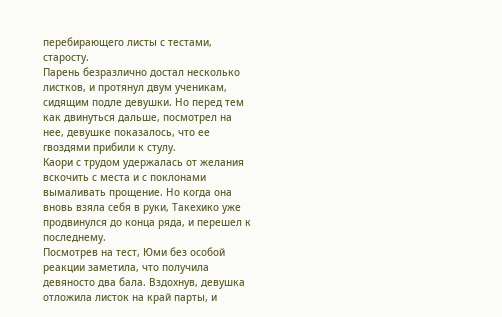перебирающего листы с тестами, старосту.
Парень безразлично достал несколько листков, и протянул двум ученикам, сидящим подле девушки. Но перед тем как двинуться дальше, посмотрел на нее, девушке показалось, что ее гвоздями прибили к стулу.
Каори с трудом удержалась от желания вскочить с места и с поклонами вымаливать прощение. Но когда она вновь взяла себя в руки, Такехико уже продвинулся до конца ряда, и перешел к последнему.
Посмотрев на тест, Юми без особой реакции заметила, что получила девяносто два бала. Вздохнув, девушка отложила листок на край парты, и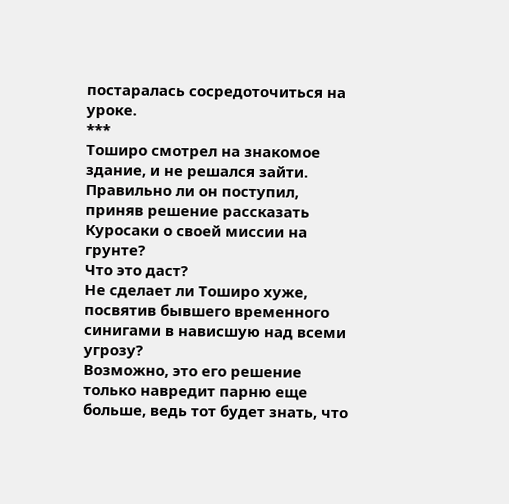постаралась сосредоточиться на уроке.
***
Тоширо смотрел на знакомое здание, и не решался зайти.
Правильно ли он поступил, приняв решение рассказать Куросаки о своей миссии на грунте?
Что это даст?
Не сделает ли Тоширо хуже, посвятив бывшего временного синигами в нависшую над всеми угрозу?
Возможно, это его решение только навредит парню еще больше, ведь тот будет знать, что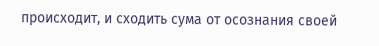происходит, и сходить сума от осознания своей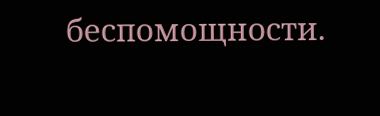беспомощности.